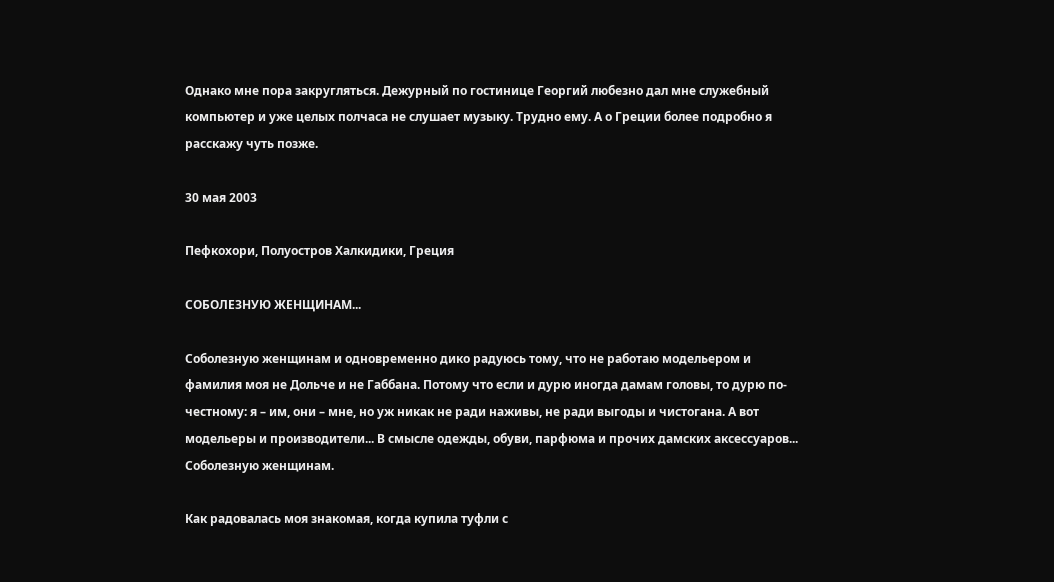Однако мне пора закругляться. Дежурный по гостинице Георгий любезно дал мне служебный компьютер и уже целых полчаса не слушает музыку. Трудно ему. А о Греции более подробно я расскажу чуть позже.

30 мая 2003

Пефкохори, Полуостров Халкидики, Греция

СОБОЛЕЗНУЮ ЖЕНЩИНАМ...

Соболезную женщинам и одновременно дико радуюсь тому, что не работаю модельером и фамилия моя не Дольче и не Габбана. Потому что если и дурю иногда дамам головы, то дурю по-честному: я – им, они – мне, но уж никак не ради наживы, не ради выгоды и чистогана. А вот модельеры и производители... В смысле одежды, обуви, парфюма и прочих дамских аксессуаров... Соболезную женщинам.

Как радовалась моя знакомая, когда купила туфли с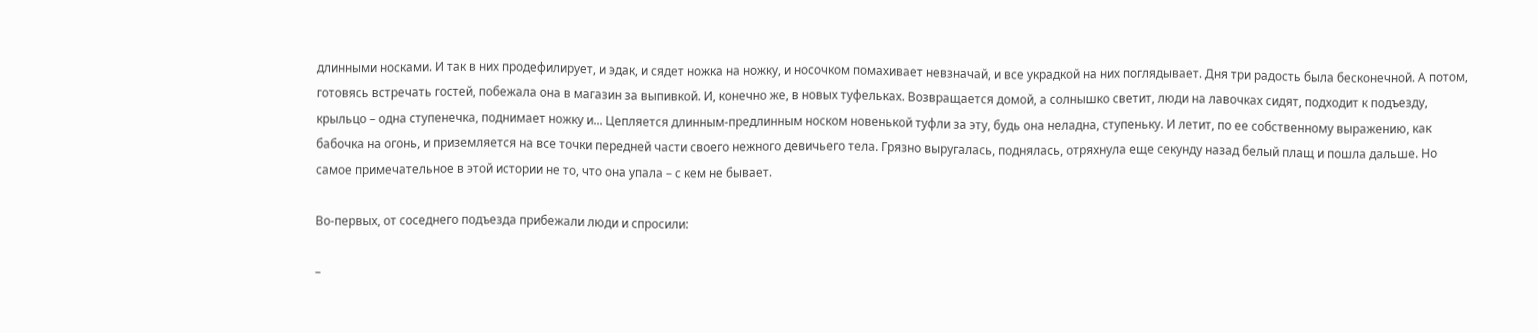длинными носками. И так в них продефилирует, и эдак, и сядет ножка на ножку, и носочком помахивает невзначай, и все украдкой на них поглядывает. Дня три радость была бесконечной. А потом, готовясь встречать гостей, побежала она в магазин за выпивкой. И, конечно же, в новых туфельках. Возвращается домой, а солнышко светит, люди на лавочках сидят, подходит к подъезду, крыльцо – одна ступенечка, поднимает ножку и... Цепляется длинным-предлинным носком новенькой туфли за эту, будь она неладна, ступеньку. И летит, по ее собственному выражению, как бабочка на огонь, и приземляется на все точки передней части своего нежного девичьего тела. Грязно выругалась, поднялась, отряхнула еще секунду назад белый плащ и пошла дальше. Но самое примечательное в этой истории не то, что она упала – с кем не бывает.

Во-первых, от соседнего подъезда прибежали люди и спросили:

–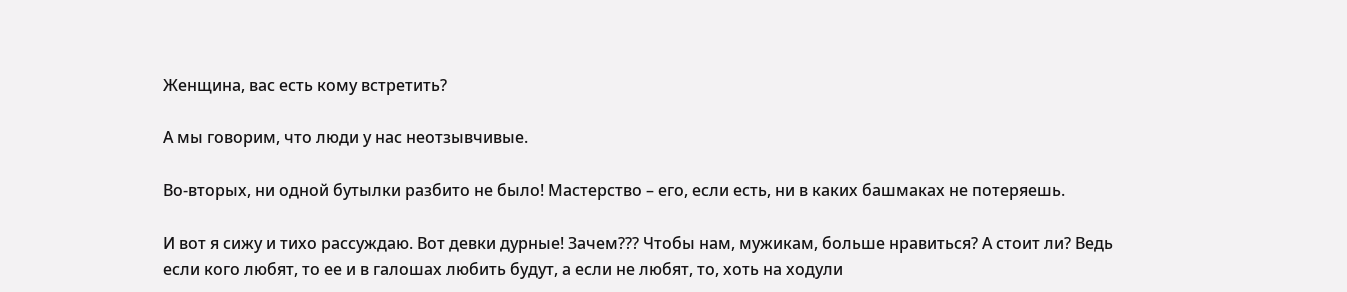Женщина, вас есть кому встретить?

А мы говорим, что люди у нас неотзывчивые.

Во-вторых, ни одной бутылки разбито не было! Мастерство – его, если есть, ни в каких башмаках не потеряешь.

И вот я сижу и тихо рассуждаю. Вот девки дурные! Зачем??? Чтобы нам, мужикам, больше нравиться? А стоит ли? Ведь если кого любят, то ее и в галошах любить будут, а если не любят, то, хоть на ходули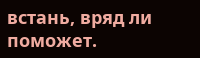встань, вряд ли поможет.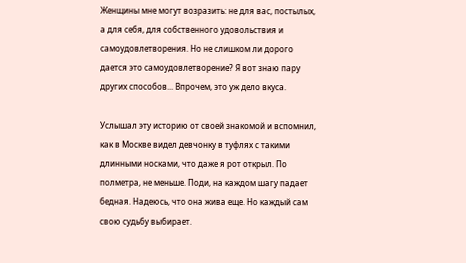Женщины мне могут возразить: не для вас, постылых, а для себя, для собственного удовольствия и самоудовлетворения. Но не слишком ли дорого дается это самоудовлетворение? Я вот знаю пару других способов... Впрочем, это уж дело вкуса.

Услышал эту историю от своей знакомой и вспомнил, как в Москве видел девчонку в туфлях с такими длинными носками, что даже я рот открыл. По полметра, не меньше. Поди, на каждом шагу падает бедная. Надеюсь, что она жива еще. Но каждый сам свою судьбу выбирает.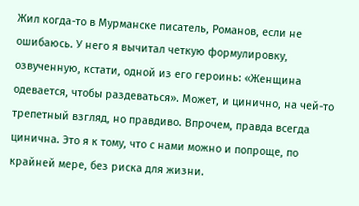Жил когда-то в Мурманске писатель, Романов, если не ошибаюсь. У него я вычитал четкую формулировку, озвученную, кстати, одной из его героинь: «Женщина одевается, чтобы раздеваться». Может, и цинично, на чей-то трепетный взгляд, но правдиво. Впрочем, правда всегда цинична. Это я к тому, что с нами можно и попроще, по крайней мере, без риска для жизни.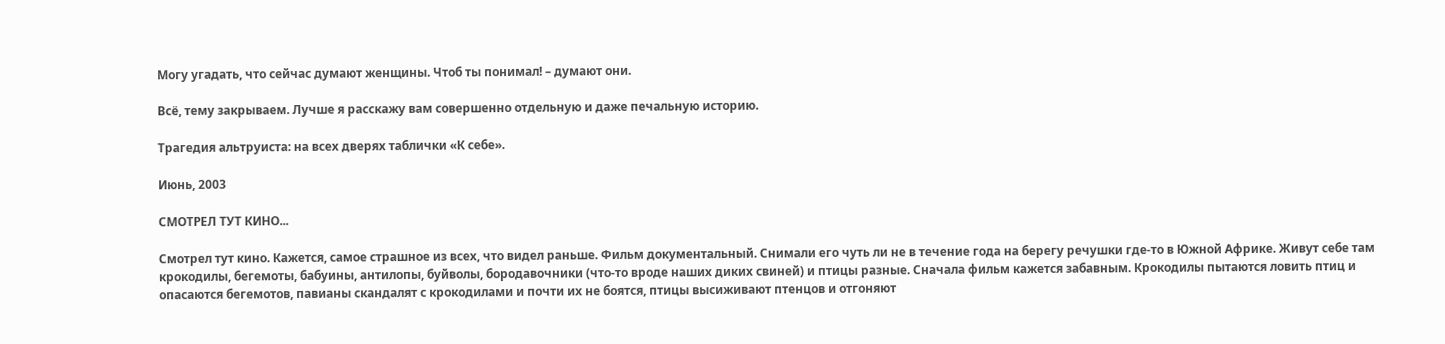Могу угадать, что сейчас думают женщины. Чтоб ты понимал! – думают они.

Всё, тему закрываем. Лучше я расскажу вам совершенно отдельную и даже печальную историю.

Трагедия альтруиста: на всех дверях таблички «К себе».

Июнь, 2003

СМОТРЕЛ ТУТ КИНО...

Смотрел тут кино. Кажется, самое страшное из всех, что видел раньше. Фильм документальный. Снимали его чуть ли не в течение года на берегу речушки где-то в Южной Африке. Живут себе там крокодилы, бегемоты, бабуины, антилопы, буйволы, бородавочники (что-то вроде наших диких свиней) и птицы разные. Сначала фильм кажется забавным. Крокодилы пытаются ловить птиц и опасаются бегемотов, павианы скандалят с крокодилами и почти их не боятся, птицы высиживают птенцов и отгоняют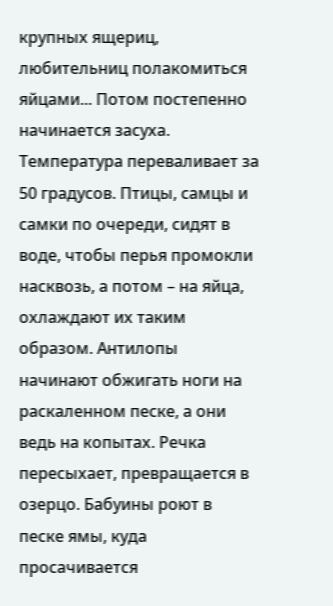крупных ящериц, любительниц полакомиться яйцами... Потом постепенно начинается засуха. Температура переваливает за 50 градусов. Птицы, самцы и самки по очереди, сидят в воде, чтобы перья промокли насквозь, а потом – на яйца, охлаждают их таким образом. Антилопы начинают обжигать ноги на раскаленном песке, а они ведь на копытах. Речка пересыхает, превращается в озерцо. Бабуины роют в песке ямы, куда просачивается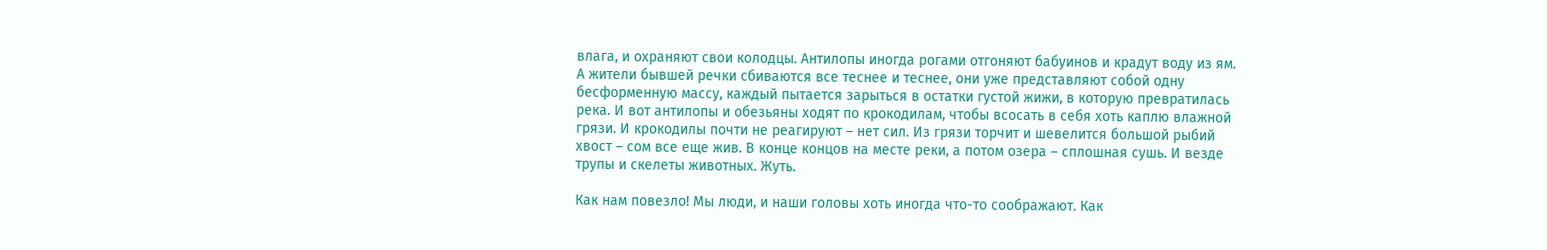влага, и охраняют свои колодцы. Антилопы иногда рогами отгоняют бабуинов и крадут воду из ям. А жители бывшей речки сбиваются все теснее и теснее, они уже представляют собой одну бесформенную массу, каждый пытается зарыться в остатки густой жижи, в которую превратилась река. И вот антилопы и обезьяны ходят по крокодилам, чтобы всосать в себя хоть каплю влажной грязи. И крокодилы почти не реагируют – нет сил. Из грязи торчит и шевелится большой рыбий хвост – сом все еще жив. В конце концов на месте реки, а потом озера – сплошная сушь. И везде трупы и скелеты животных. Жуть.

Как нам повезло! Мы люди, и наши головы хоть иногда что-то соображают. Как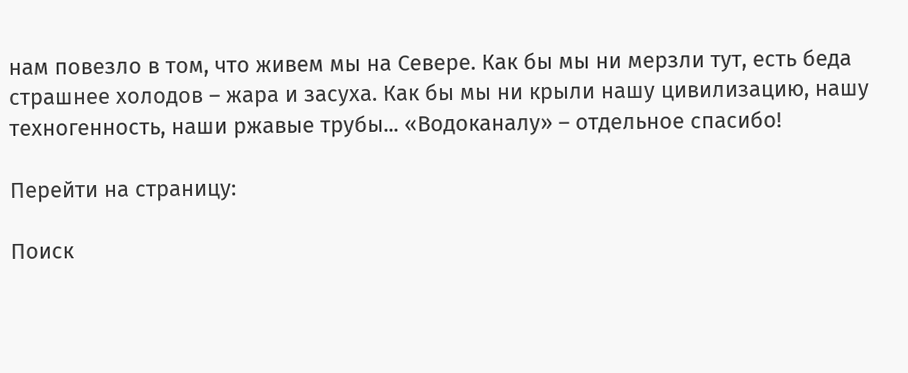нам повезло в том, что живем мы на Севере. Как бы мы ни мерзли тут, есть беда страшнее холодов – жара и засуха. Как бы мы ни крыли нашу цивилизацию, нашу техногенность, наши ржавые трубы... «Водоканалу» – отдельное спасибо!

Перейти на страницу:

Поиск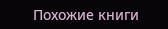Похожие книги